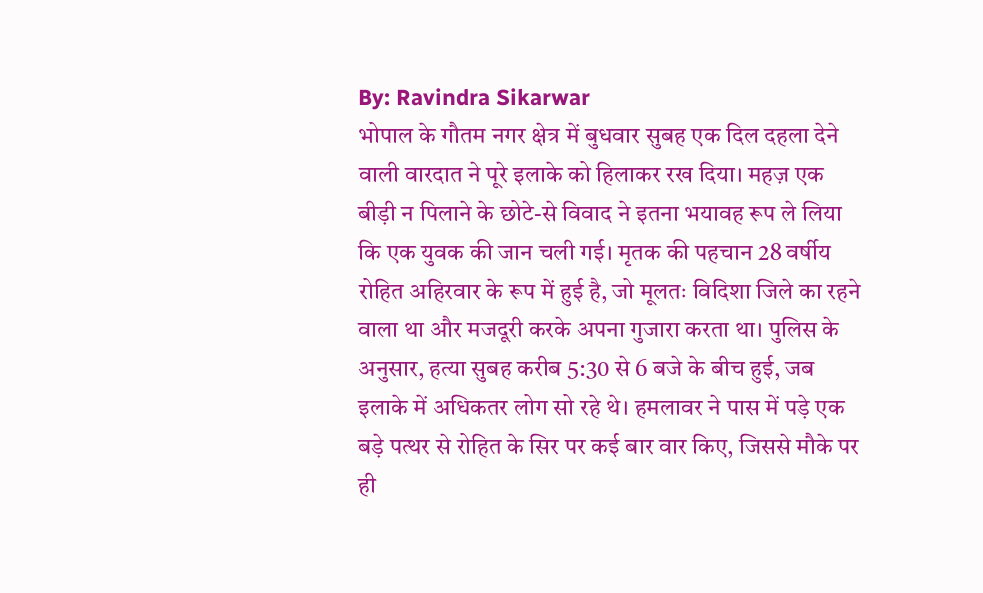By: Ravindra Sikarwar
भोपाल के गौतम नगर क्षेत्र में बुधवार सुबह एक दिल दहला देने वाली वारदात ने पूरे इलाके को हिलाकर रख दिया। महज़ एक बीड़ी न पिलाने के छोटे-से विवाद ने इतना भयावह रूप ले लिया कि एक युवक की जान चली गई। मृतक की पहचान 28 वर्षीय रोहित अहिरवार के रूप में हुई है, जो मूलतः विदिशा जिले का रहने वाला था और मजदूरी करके अपना गुजारा करता था। पुलिस के अनुसार, हत्या सुबह करीब 5:30 से 6 बजे के बीच हुई, जब इलाके में अधिकतर लोग सो रहे थे। हमलावर ने पास में पड़े एक बड़े पत्थर से रोहित के सिर पर कई बार वार किए, जिससे मौके पर ही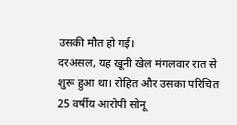उसकी मौत हो गई।
दरअसल, यह खूनी खेल मंगलवार रात से शुरू हुआ था। रोहित और उसका परिचित 25 वर्षीय आरोपी सोनू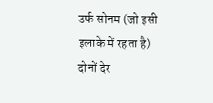उर्फ सोनम (जो इसी इलाके में रहता है) दोनों देर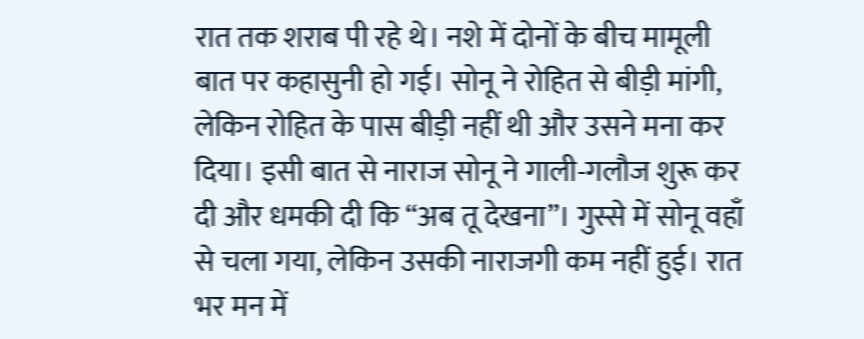रात तक शराब पी रहे थे। नशे में दोनों के बीच मामूली बात पर कहासुनी हो गई। सोनू ने रोहित से बीड़ी मांगी, लेकिन रोहित के पास बीड़ी नहीं थी और उसने मना कर दिया। इसी बात से नाराज सोनू ने गाली-गलौज शुरू कर दी और धमकी दी कि “अब तू देखना”। गुस्से में सोनू वहाँ से चला गया, लेकिन उसकी नाराजगी कम नहीं हुई। रात भर मन में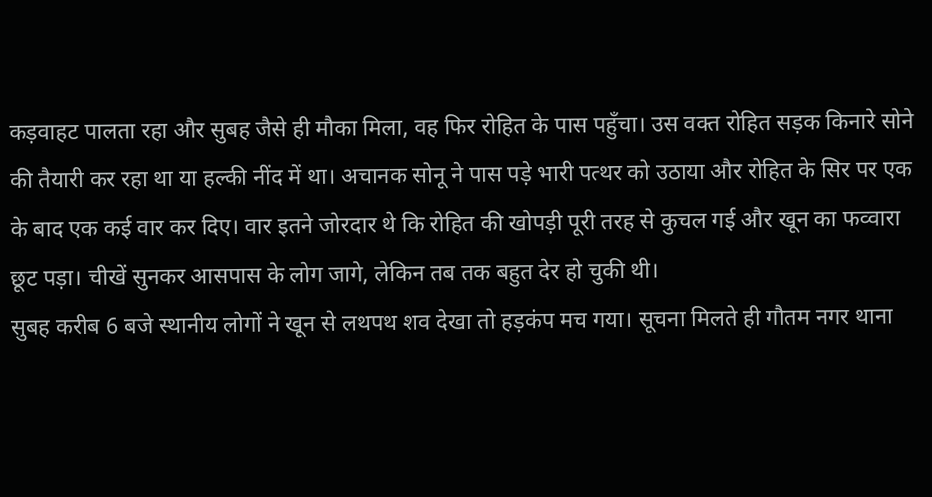कड़वाहट पालता रहा और सुबह जैसे ही मौका मिला, वह फिर रोहित के पास पहुँचा। उस वक्त रोहित सड़क किनारे सोने की तैयारी कर रहा था या हल्की नींद में था। अचानक सोनू ने पास पड़े भारी पत्थर को उठाया और रोहित के सिर पर एक के बाद एक कई वार कर दिए। वार इतने जोरदार थे कि रोहित की खोपड़ी पूरी तरह से कुचल गई और खून का फव्वारा छूट पड़ा। चीखें सुनकर आसपास के लोग जागे, लेकिन तब तक बहुत देर हो चुकी थी।
सुबह करीब 6 बजे स्थानीय लोगों ने खून से लथपथ शव देखा तो हड़कंप मच गया। सूचना मिलते ही गौतम नगर थाना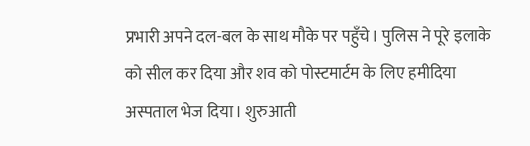प्रभारी अपने दल-बल के साथ मौके पर पहुँचे। पुलिस ने पूरे इलाके को सील कर दिया और शव को पोस्टमार्टम के लिए हमीदिया अस्पताल भेज दिया। शुरुआती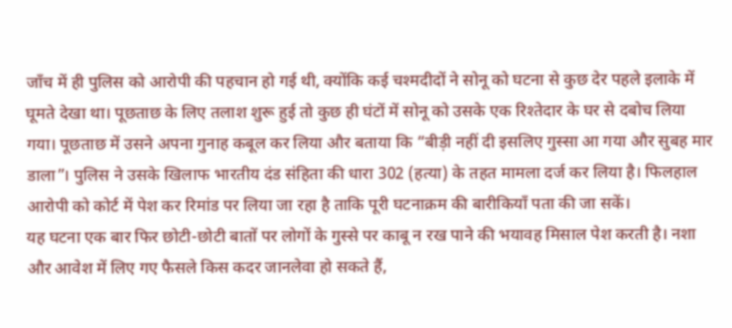जाँच में ही पुलिस को आरोपी की पहचान हो गई थी, क्योंकि कई चश्मदीदों ने सोनू को घटना से कुछ देर पहले इलाके में घूमते देखा था। पूछताछ के लिए तलाश शुरू हुई तो कुछ ही घंटों में सोनू को उसके एक रिश्तेदार के घर से दबोच लिया गया। पूछताछ में उसने अपना गुनाह कबूल कर लिया और बताया कि “बीड़ी नहीं दी इसलिए गुस्सा आ गया और सुबह मार डाला”। पुलिस ने उसके खिलाफ भारतीय दंड संहिता की धारा 302 (हत्या) के तहत मामला दर्ज कर लिया है। फिलहाल आरोपी को कोर्ट में पेश कर रिमांड पर लिया जा रहा है ताकि पूरी घटनाक्रम की बारीकियाँ पता की जा सकें।
यह घटना एक बार फिर छोटी-छोटी बातों पर लोगों के गुस्से पर काबू न रख पाने की भयावह मिसाल पेश करती है। नशा और आवेश में लिए गए फैसले किस कदर जानलेवा हो सकते हैं,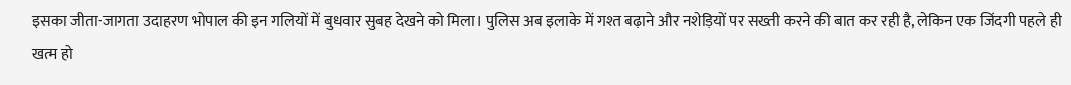इसका जीता-जागता उदाहरण भोपाल की इन गलियों में बुधवार सुबह देखने को मिला। पुलिस अब इलाके में गश्त बढ़ाने और नशेड़ियों पर सख्ती करने की बात कर रही है, लेकिन एक जिंदगी पहले ही खत्म हो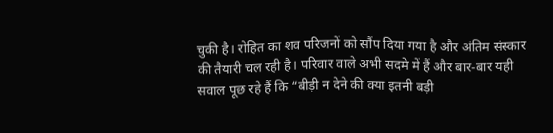चुकी है। रोहित का शव परिजनों को सौंप दिया गया है और अंतिम संस्कार की तैयारी चल रही है। परिवार वाले अभी सदमे में हैं और बार-बार यही सवाल पूछ रहे हैं कि “बीड़ी न देने की क्या इतनी बड़ी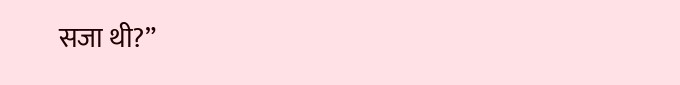सजा थी?”